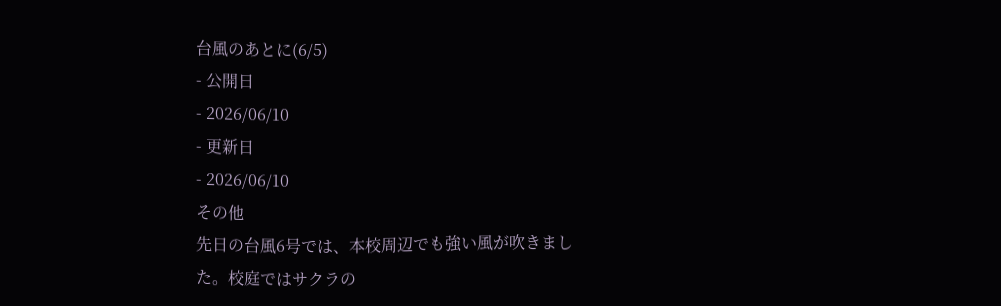台風のあとに(6/5)
- 公開日
- 2026/06/10
- 更新日
- 2026/06/10
その他
先日の台風6号では、本校周辺でも強い風が吹きました。校庭ではサクラの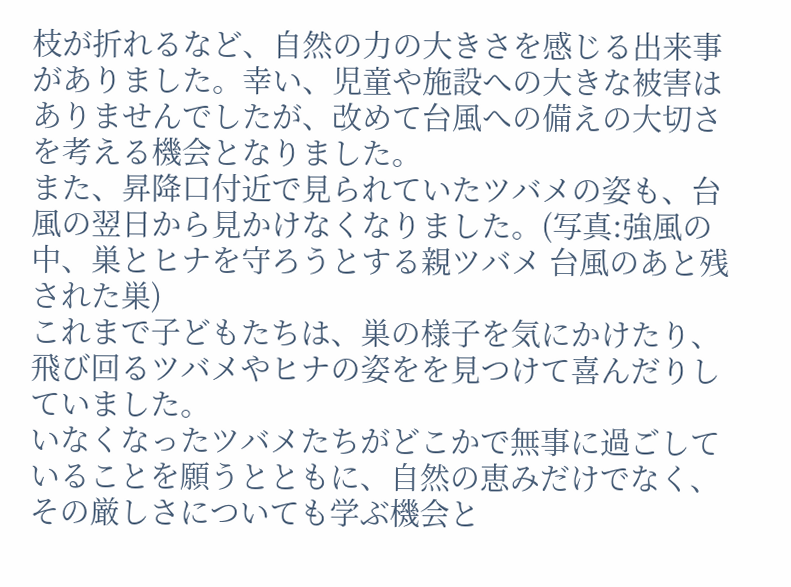枝が折れるなど、自然の力の大きさを感じる出来事がありました。幸い、児童や施設への大きな被害はありませんでしたが、改めて台風への備えの大切さを考える機会となりました。
また、昇降口付近で見られていたツバメの姿も、台風の翌日から見かけなくなりました。(写真:強風の中、巣とヒナを守ろうとする親ツバメ 台風のあと残された巣)
これまで子どもたちは、巣の様子を気にかけたり、飛び回るツバメやヒナの姿をを見つけて喜んだりしていました。
いなくなったツバメたちがどこかで無事に過ごしていることを願うとともに、自然の恵みだけでなく、その厳しさについても学ぶ機会と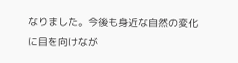なりました。今後も身近な自然の変化に目を向けなが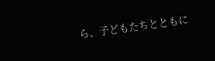ら、子どもたちとともに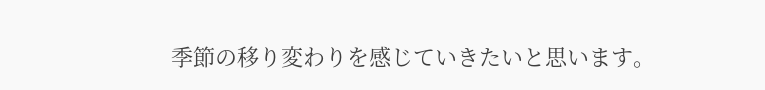季節の移り変わりを感じていきたいと思います。